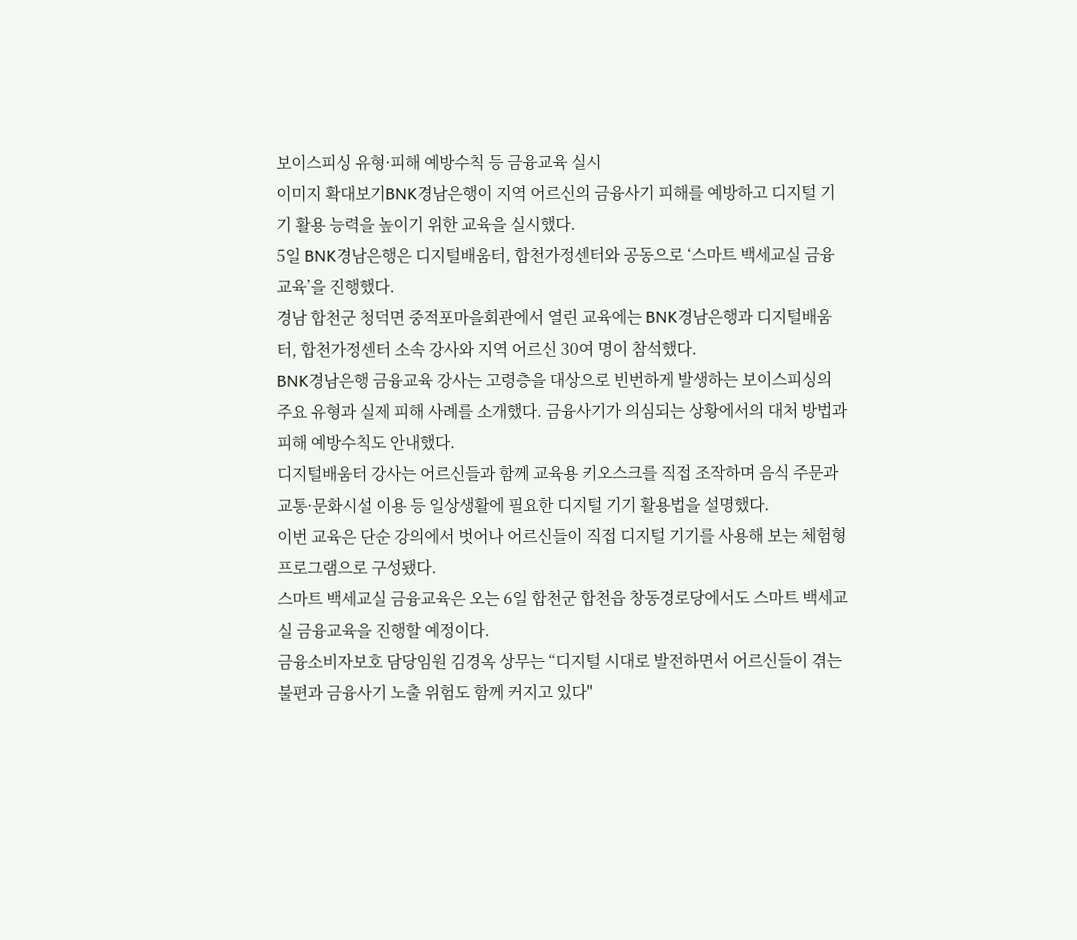보이스피싱 유형·피해 예방수칙 등 금융교육 실시
이미지 확대보기BNK경남은행이 지역 어르신의 금융사기 피해를 예방하고 디지털 기기 활용 능력을 높이기 위한 교육을 실시했다.
5일 BNK경남은행은 디지털배움터, 합천가정센터와 공동으로 ‘스마트 백세교실 금융교육’을 진행했다.
경남 합천군 청덕면 중적포마을회관에서 열린 교육에는 BNK경남은행과 디지털배움터, 합천가정센터 소속 강사와 지역 어르신 30여 명이 참석했다.
BNK경남은행 금융교육 강사는 고령층을 대상으로 빈번하게 발생하는 보이스피싱의 주요 유형과 실제 피해 사례를 소개했다. 금융사기가 의심되는 상황에서의 대처 방법과 피해 예방수칙도 안내했다.
디지털배움터 강사는 어르신들과 함께 교육용 키오스크를 직접 조작하며 음식 주문과 교통·문화시설 이용 등 일상생활에 필요한 디지털 기기 활용법을 설명했다.
이번 교육은 단순 강의에서 벗어나 어르신들이 직접 디지털 기기를 사용해 보는 체험형 프로그램으로 구성됐다.
스마트 백세교실 금융교육은 오는 6일 합천군 합천읍 창동경로당에서도 스마트 백세교실 금융교육을 진행할 예정이다.
금융소비자보호 담당임원 김경옥 상무는 “디지털 시대로 발전하면서 어르신들이 겪는 불편과 금융사기 노출 위험도 함께 커지고 있다"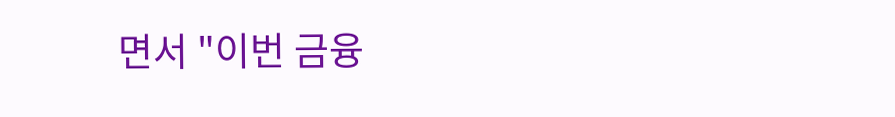면서 "이번 금융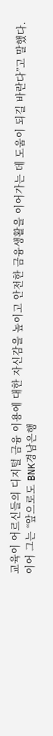교육이 어르신들의 디지털 금융 이용에 대한 자신감을 높이고 안전한 금융생활을 이어가는 데 도움이 되길 바란다”고 말했다.
이어 그는 “앞으로도 BNK경남은행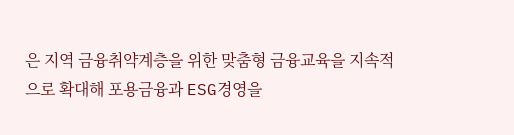은 지역 금융취약계층을 위한 맞춤형 금융교육을 지속적으로 확대해 포용금융과 ESG경영을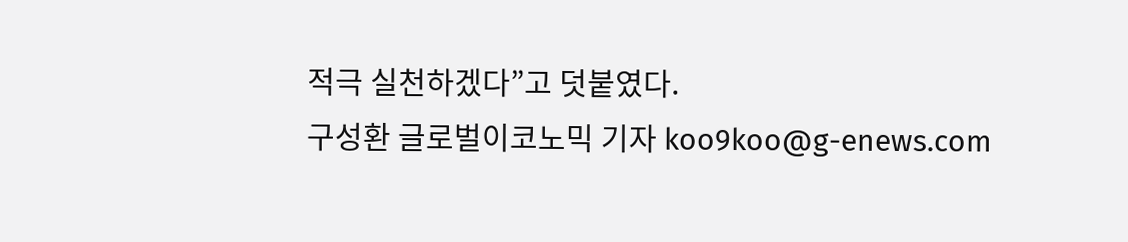적극 실천하겠다”고 덧붙였다.
구성환 글로벌이코노믹 기자 koo9koo@g-enews.com